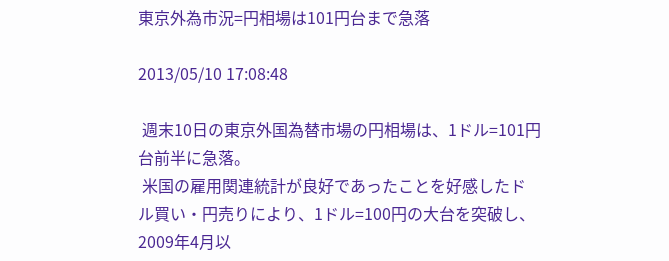東京外為市況=円相場は101円台まで急落

2013/05/10 17:08:48

 週末10日の東京外国為替市場の円相場は、1ドル=101円台前半に急落。
 米国の雇用関連統計が良好であったことを好感したドル買い・円売りにより、1ドル=100円の大台を突破し、2009年4月以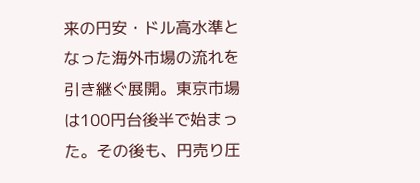来の円安・ドル高水準となった海外市場の流れを引き継ぐ展開。東京市場は100円台後半で始まった。その後も、円売り圧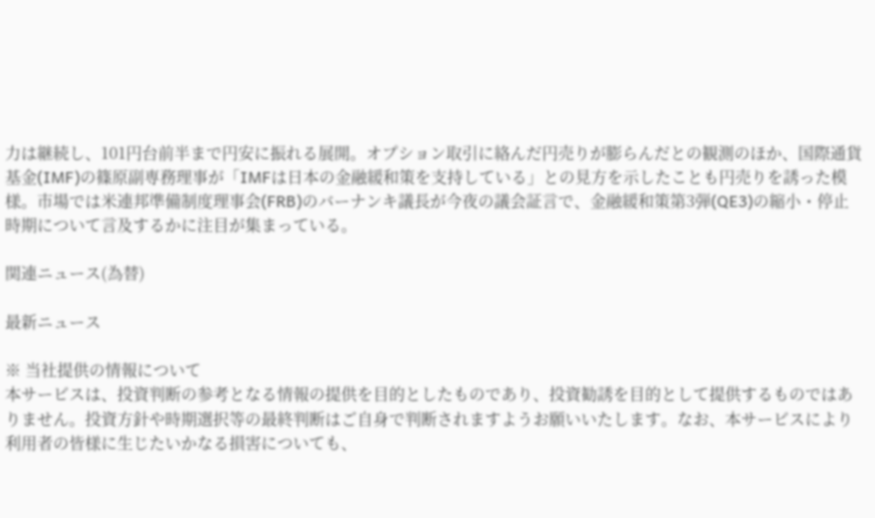力は継続し、101円台前半まで円安に振れる展開。オプション取引に絡んだ円売りが膨らんだとの観測のほか、国際通貨基金(IMF)の篠原副専務理事が「IMFは日本の金融緩和策を支持している」との見方を示したことも円売りを誘った模様。市場では米連邦準備制度理事会(FRB)のバーナンキ議長が今夜の議会証言で、金融緩和策第3弾(QE3)の縮小・停止時期について言及するかに注目が集まっている。

関連ニュース(為替)

最新ニュース

※ 当社提供の情報について
本サービスは、投資判断の参考となる情報の提供を目的としたものであり、投資勧誘を目的として提供するものではありません。投資方針や時期選択等の最終判断はご自身で判断されますようお願いいたします。なお、本サービスにより利用者の皆様に生じたいかなる損害についても、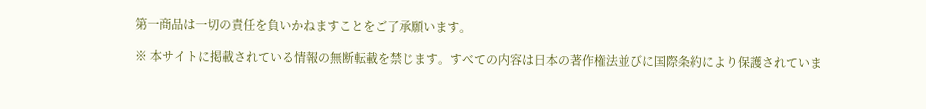第一商品は一切の責任を負いかねますことをご了承願います。

※ 本サイトに掲載されている情報の無断転載を禁じます。すべての内容は日本の著作権法並びに国際条約により保護されていま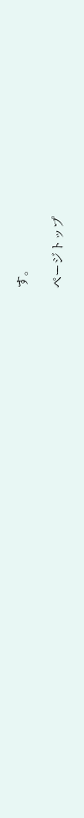す。

ページトップ